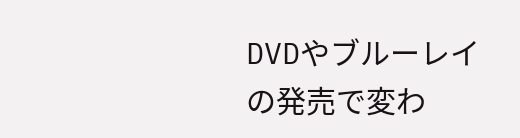DVDやブルーレイの発売で変わ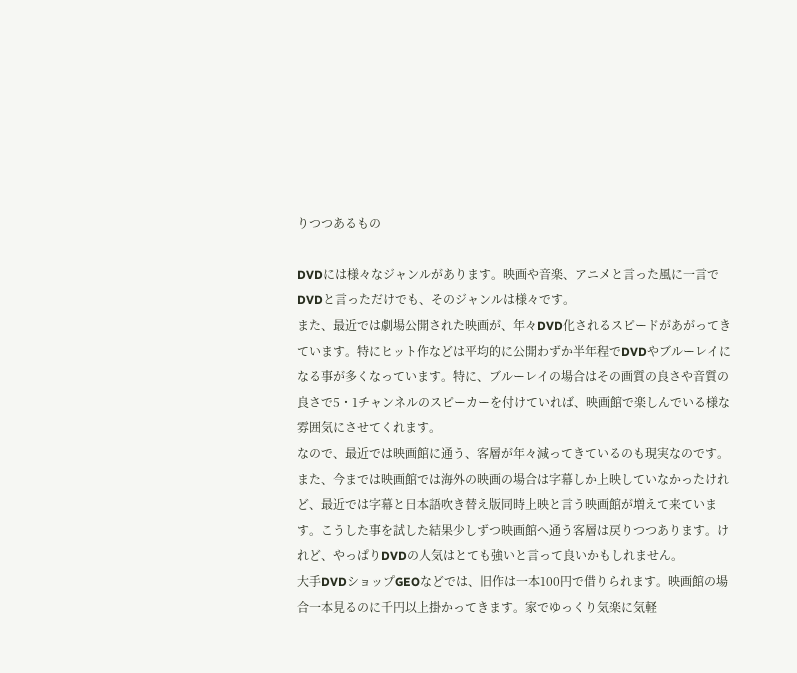りつつあるもの

DVDには様々なジャンルがあります。映画や音楽、アニメと言った風に一言でDVDと言っただけでも、そのジャンルは様々です。
また、最近では劇場公開された映画が、年々DVD化されるスピードがあがってきています。特にヒット作などは平均的に公開わずか半年程でDVDやブルーレイになる事が多くなっています。特に、ブルーレイの場合はその画質の良さや音質の良さで5・1チャンネルのスピーカーを付けていれば、映画館で楽しんでいる様な雰囲気にさせてくれます。
なので、最近では映画館に通う、客層が年々減ってきているのも現実なのです。
また、今までは映画館では海外の映画の場合は字幕しか上映していなかったけれど、最近では字幕と日本語吹き替え版同時上映と言う映画館が増えて来ています。こうした事を試した結果少しずつ映画館へ通う客層は戻りつつあります。けれど、やっぱりDVDの人気はとても強いと言って良いかもしれません。
大手DVDショップGEOなどでは、旧作は一本100円で借りられます。映画館の場合一本見るのに千円以上掛かってきます。家でゆっくり気楽に気軽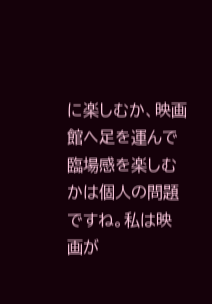に楽しむか、映画館へ足を運んで臨場感を楽しむかは個人の問題ですね。私は映画が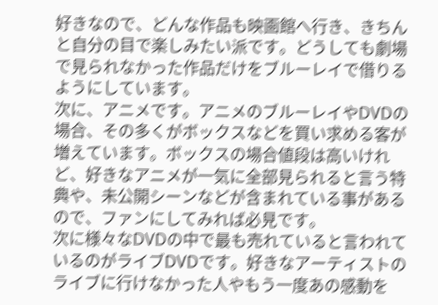好きなので、どんな作品も映画館へ行き、きちんと自分の目で楽しみたい派です。どうしても劇場で見られなかった作品だけをブルーレイで借りるようにしています。
次に、アニメです。アニメのブルーレイやDVDの場合、その多くがボックスなどを買い求める客が増えています。ボックスの場合値段は高いけれど、好きなアニメが一気に全部見られると言う特典や、未公開シーンなどが含まれている事があるので、ファンにしてみれば必見です。
次に様々なDVDの中で最も売れていると言われているのがライブDVDです。好きなアーティストのライブに行けなかった人やもう一度あの感動を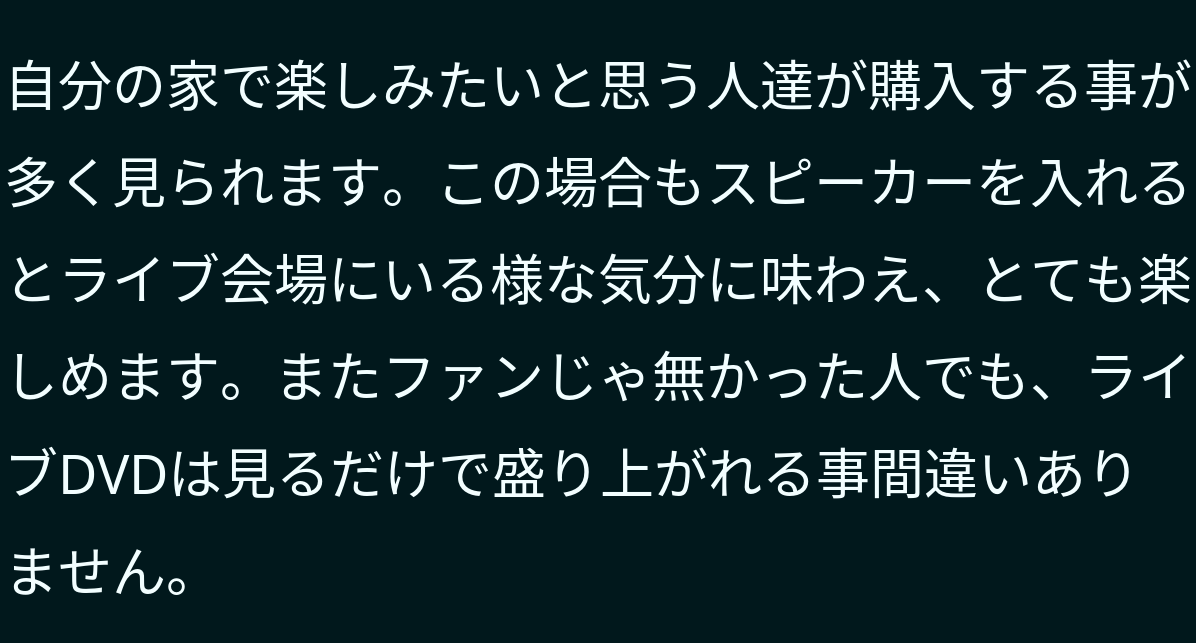自分の家で楽しみたいと思う人達が購入する事が多く見られます。この場合もスピーカーを入れるとライブ会場にいる様な気分に味わえ、とても楽しめます。またファンじゃ無かった人でも、ライブDVDは見るだけで盛り上がれる事間違いありません。